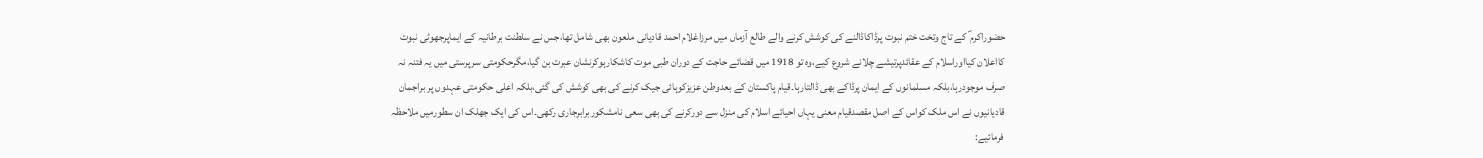حضوراکرم ؐ کے تاج وتخت ختم نبوت پرڈاکاڈالنے کی کوشش کرنے والے طالع آزماں میں مرزاغلام احمد قادیانی ملعون بھی شامل تھا،جس نے سلطنت برطانیہ کے ایماپرجھوٹی نبوت کااعلان کیااوراسلام کے عقائدپرتیشے چلانے شروع کیے،وہ تو 1918 میں قضائے حاجت کے دوران طبی موت کاشکارہوکرنشان عبرت بن گیا،مگرحکومتی سرپرستی میں یہ فتنہ نہ صرف موجودرہا،بلکہ مسلمانوں کے ایمان پرڈاکے بھی ڈالتارہا۔قیام پاکستان کے بعدوطن عزیزکوہائی جیک کرنے کی بھی کوشش کی گئی،بلکہ اعلی حکومتی عہدوں پر براجمان قادیانیوں نے اس ملک کواس کے اصل مقصدقیام معنی یہاں احیائے اسلام کی منزل سے دورکرنے کی بھی سعی نامشکوربرابرجاری رکھی۔اس کی ایک جھلک ان سطورمیں ملاحظہ فرمائیے: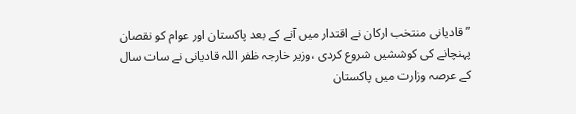”قادیانی منتخب ارکان نے اقتدار میں آنے کے بعد پاکستان اور عوام کو نقصان پہنچانے کی کوششیں شروع کردی ،وزیر خارجہ ظفر اللہ قادیانی نے سات سال کے عرصہ وزارت میں پاکستان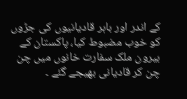کے اندر اور باہر قادیانیوں کی جڑوں کو خوب مضبوط کیا، پاکستان کے بیرون ملک سفارت خانوں میں چن چن کر قادیانی بھیجے گئے ۔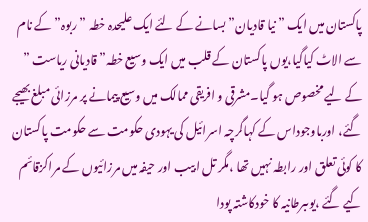پاکستان میں ایک ” نیا قادیان” بسانے کے لئے ایک علیحدہ خطہ ” ربوہ” کے نام سے الاٹ کیاگیا،یوں پاکستان کے قلب میں ایک وسیع خطہ” قادیانی ریاست ” کے لیے مخصوص ہو گیا۔مشرقی و افریقی ممالک میں وسیع پیمانے پر مرزائی مبلغ بھیجے گئے، اورباوجوداس کے کہاگرچہ اسرائیل کی یہودی حکومت سے حکومت پاکستان کا کوئی تعلق اور رابطہ نہیں تھا ،مگر تل ابیب اور حیفہ میں مرزائیوں کے مراکزقائم کیے گئے ،یوںبرطانیہ کا خودکاشتہ پودا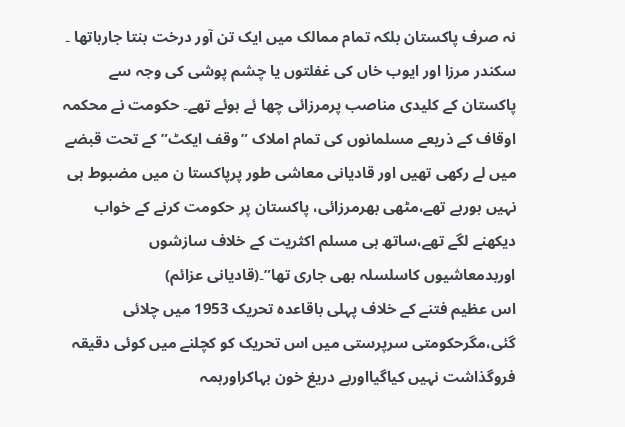نہ صرف پاکستان بلکہ تمام ممالک میں ایک تن آور درخت بنتا جارہاتھا ۔ سکندر مرزا اور ایوب خاں کی غفلتوں یا چشم پوشی کی وجہ سے پاکستان کے کلیدی مناصب پرمرزائی چھا ئے ہوئے تھے۔ حکومت نے محکمہ اوقاف کے ذریعے مسلمانوں کی تمام املاک ”وقف ایکٹ” کے تحت قبضے میں لے رکھی تھیں اور قادیانی معاشی طور پرپاکستا ن میں مضبوط ہی نہیں ہورہے تھے،مٹھی بھرمرزائی، پاکستان پر حکومت کرنے کے خواب دیکھنے لگے تھے،ساتھ ہی مسلم اکثریت کے خلاف سازشوں اوربدمعاشیوں کاسلسلہ بھی جاری تھا”۔(قادیانی عزائم)
اس عظیم فتنے کے خلاف پہلی باقاعدہ تحریک 1953 میں چلائی گئی،مگرحکومتی سرپرستی میں اس تحریک کو کچلنے میں کوئی دقیقہ فروگذاشت نہیں کیاگیااوربے دریغ خون بہاکراورہمہ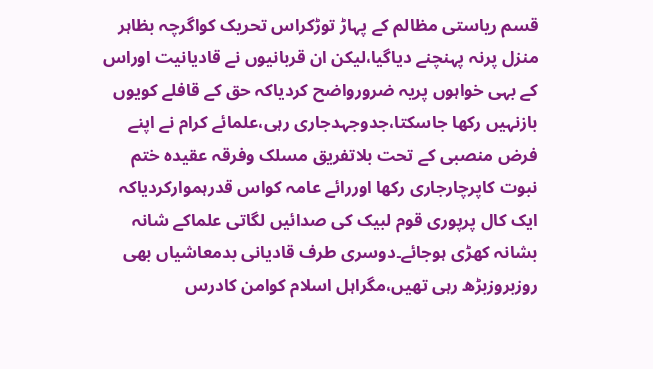قسم ریاستی مظالم کے پہاڑ توڑکراس تحریک کواگرچہ بظاہر منزل پرنہ پہنچنے دیاگیا،لیکن ان قربانیوں نے قادیانیت اوراس کے بہی خواہوں پریہ ضرورواضح کردیاکہ حق کے قافلے کویوں بازنہیں رکھا جاسکتا،جدوجہدجاری رہی،علمائے کرام نے اپنے فرض منصبی کے تحت بلاتفریق مسلک وفرقہ عقیدہ ختم نبوت کاپرچارجاری رکھا اوررائے عامہ کواس قدرہموارکردیاکہ ایک کال پرپوری قوم لبیک کی صدائیں لگاتی علماکے شانہ بشانہ کھڑی ہوجائے۔دوسری طرف قادیانی بدمعاشیاں بھی روزبروزبڑھ رہی تھیں،مگراہل اسلام کوامن کادرس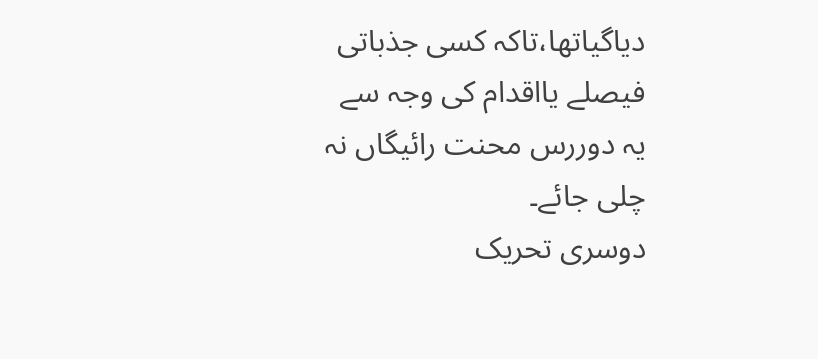دیاگیاتھا،تاکہ کسی جذباتی فیصلے یااقدام کی وجہ سے یہ دوررس محنت رائیگاں نہ چلی جائے۔
دوسری تحریک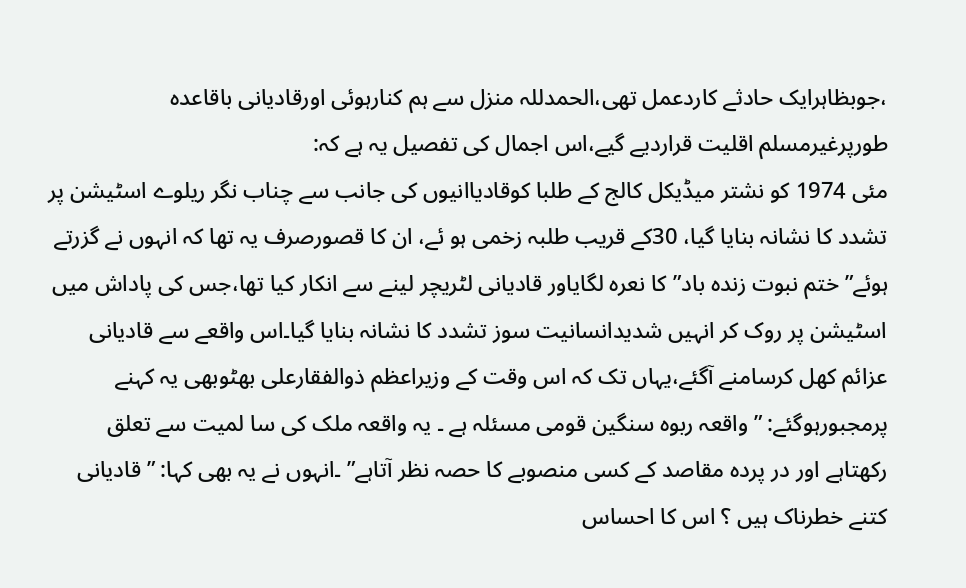،جوبظاہرایک حادثے کاردعمل تھی،الحمدللہ منزل سے ہم کنارہوئی اورقادیانی باقاعدہ طورپرغیرمسلم اقلیت قراردیے گیے،اس اجمال کی تفصیل یہ ہے کہ:
مئی 1974 کو نشتر میڈیکل کالج کے طلبا کوقادیاانیوں کی جانب سے چناب نگر ریلوے اسٹیشن پر تشدد کا نشانہ بنایا گیا، 30کے قریب طلبہ زخمی ہو ئے، ان کا قصورصرف یہ تھا کہ انہوں نے گزرتے ہوئے” ختم نبوت زندہ باد”کا نعرہ لگایاور قادیانی لٹریچر لینے سے انکار کیا تھا،جس کی پاداش میں اسٹیشن پر روک کر انہیں شدیدانسانیت سوز تشدد کا نشانہ بنایا گیا۔اس واقعے سے قادیانی عزائم کھل کرسامنے آگئے،یہاں تک کہ اس وقت کے وزیراعظم ذوالفقارعلی بھٹوبھی یہ کہنے پرمجبورہوگئے: ” واقعہ ربوہ سنگین قومی مسئلہ ہے ۔ یہ واقعہ ملک کی سا لمیت سے تعلق رکھتاہے اور در پردہ مقاصد کے کسی منصوبے کا حصہ نظر آتاہے” ۔انہوں نے یہ بھی کہا: ” قادیانی کتنے خطرناک ہیں ؟ اس کا احساس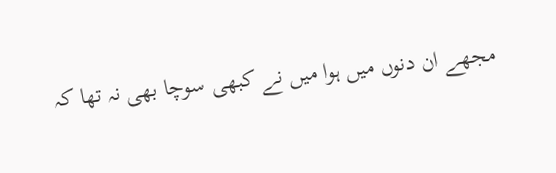مجھے ان دنوں میں ہوا میں نے کبھی سوچا بھی نہ تھا کہ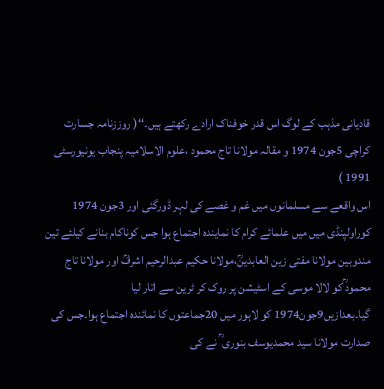قادیانی مذہب کے لوگ اس قدر خوفناک ارادے رکھتے ہیں۔‘‘( روززنامہ جسارت کراچی 5جون 1974 و مقالہ مولانا تاج محمود ،علوم الاسلامیہ پنجاب یونیورسٹی 1991 )
اس واقعے سے مسلمانوں میں غم و غصے کی لہر ڈورگئی اور 3جون 1974 کوراولپنڈی میں میں علمائے کرام کا نمایندہ اجتماع ہوا جس کوناکام بنانے کیلئے تین مندوبین مولانا مفتی زین العابدینؒ،مولانا حکیم عبدالرحیم اشرفؒ اور مولانا تاج محمود ؒکو لالا موسی کے اسٹیشن پر روک کر ٹرین سے اتار لیا گیا۔بعدازیں9جون1974 کو لاہور میں 20جماعتوں کا نمائندہ اجتماع ہوا۔جس کی صدارت مولانا سید محمدیوسف بنوری ؒ نے کی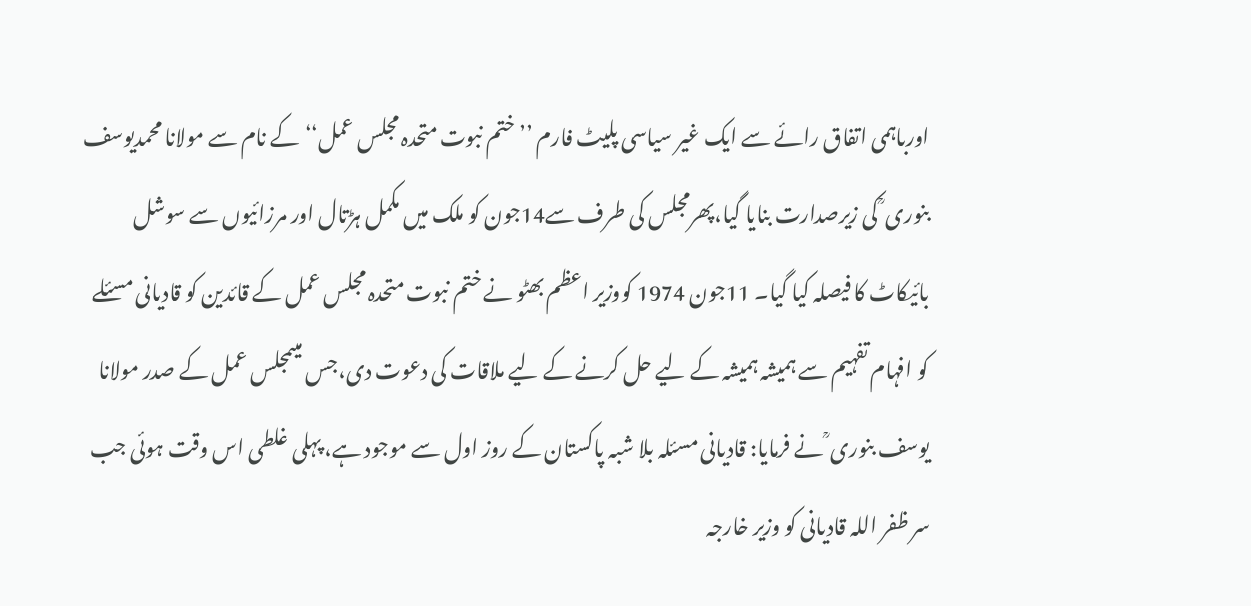اورباہمی اتفاق رائے سے ایک غیر سیاسی پلیٹ فارم ’’ختم نبوت متحدہ مجلس عمل‘‘کے نام سے مولانا محمدیوسف بنوری ؒ کی زیرصدارت بنایا گیا،پھرمجلس کی طرف سے14جون کو ملک میں مکمل ہڑتال اور مرزائیوں سے سوشل بائیکاٹ کا فیصلہ کیا گیا۔ 11جون 1974 کووزیر اعظم بھٹو نے ختم نبوت متحدہ مجلس عمل کے قائدین کو قادیانی مسئلے کو افہام تفہیم سے ہمیشہ ہمیشہ کے لیے حل کرنے کے لیے ملاقات کی دعوت دی،جس میںمجلس عمل کے صدر مولانا یوسف بنوری ؒ نے فرمایا: قادیانی مسئلہ بلا شبہ پاکستان کے روز اول سے موجود ہے، پہلی غلطی اس وقت ہوئی جب سر ظفر اللہ قادیانی کو وزیر خارجہ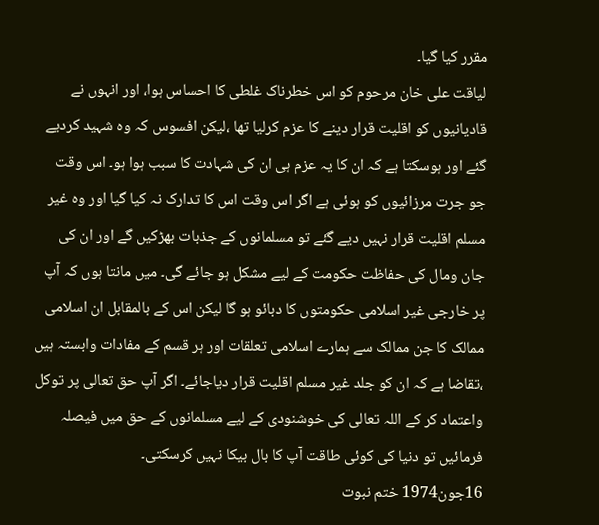مقرر کیا گیا۔
لیاقت علی خان مرحوم کو اس خطرناک غلطی کا احساس ہوا، اور انہوں نے قادیانیوں کو اقلیت قرار دینے کا عزم کرلیا تھا ،لیکن افسوس کہ وہ شہید کردیے گئے اور ہوسکتا ہے کہ ان کا یہ عزم ہی ان کی شہادت کا سبب ہوا ہو۔ اس وقت جو جرت مرزائیوں کو ہوئی ہے اگر اس وقت اس کا تدارک نہ کیا گیا اور وہ غیر مسلم اقلیت قرار نہیں دیے گئے تو مسلمانوں کے جذبات بھڑکیں گے اور ان کی جان ومال کی حفاظت حکومت کے لیے مشکل ہو جائے گی۔ میں مانتا ہوں کہ آپ پر خارجی غیر اسلامی حکومتوں کا دبائو ہو گا لیکن اس کے بالمقابل ان اسلامی ممالک کا جن ممالک سے ہمارے اسلامی تعلقات اور ہر قسم کے مفادات وابستہ ہیں ،تقاضا ہے کہ ان کو جلد غیر مسلم اقلیت قرار دیاجائے۔ اگر آپ حق تعالی پر توکل واعتماد کر کے اللہ تعالی کی خوشنودی کے لیے مسلمانوں کے حق میں فیصلہ فرمائیں تو دنیا کی کوئی طاقت آپ کا بال بیکا نہیں کرسکتی۔
16جون1974 ختم نبوت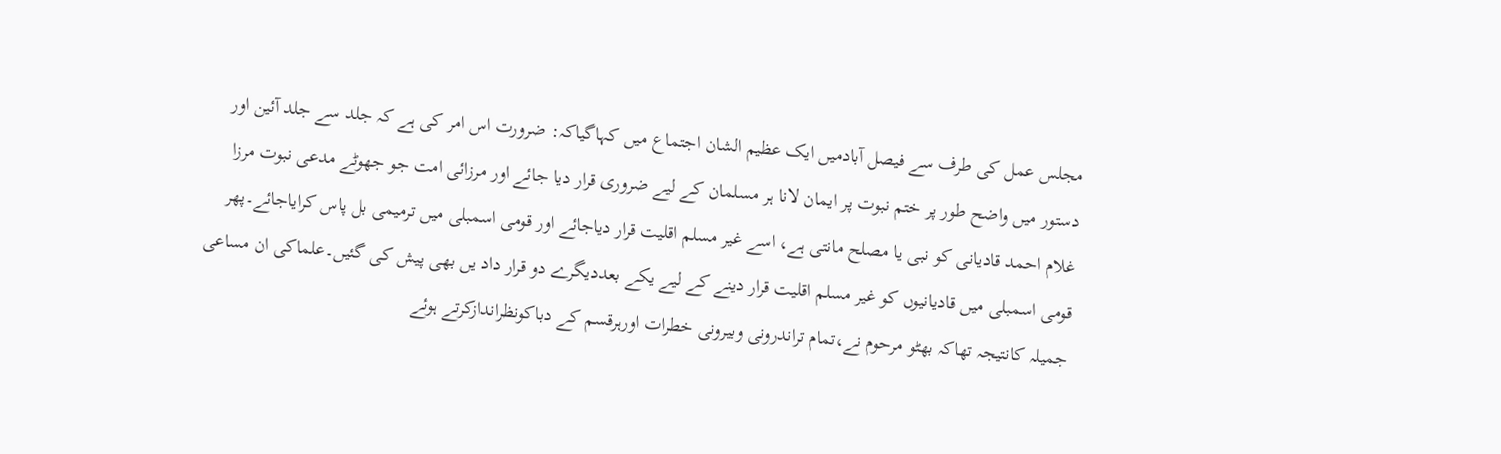مجلس عمل کی طرف سے فیصل آبادمیں ایک عظیم الشان اجتماع میں کہاگیاکہ: ضرورت اس امر کی ہے کہ جلد سے جلد آئین اور دستور میں واضح طور پر ختم نبوت پر ایمان لانا ہر مسلمان کے لیے ضروری قرار دیا جائے اور مرزائی امت جو جھوٹے مدعی نبوت مرزا غلام احمد قادیانی کو نبی یا مصلح مانتی ہے، اسے غیر مسلم اقلیت قرار دیاجائے اور قومی اسمبلی میں ترمیمی بل پاس کرایاجائے۔پھر قومی اسمبلی میں قادیانیوں کو غیر مسلم اقلیت قرار دینے کے لیے یکے بعددیگرے دو قرار داد یں بھی پیش کی گئیں۔علماکی ان مساعی جمیلہ کانتیجہ تھاکہ بھٹو مرحوم نے،تمام تراندرونی وبیرونی خطرات اورہرقسم کے دباکونظراندازکرتے ہوئے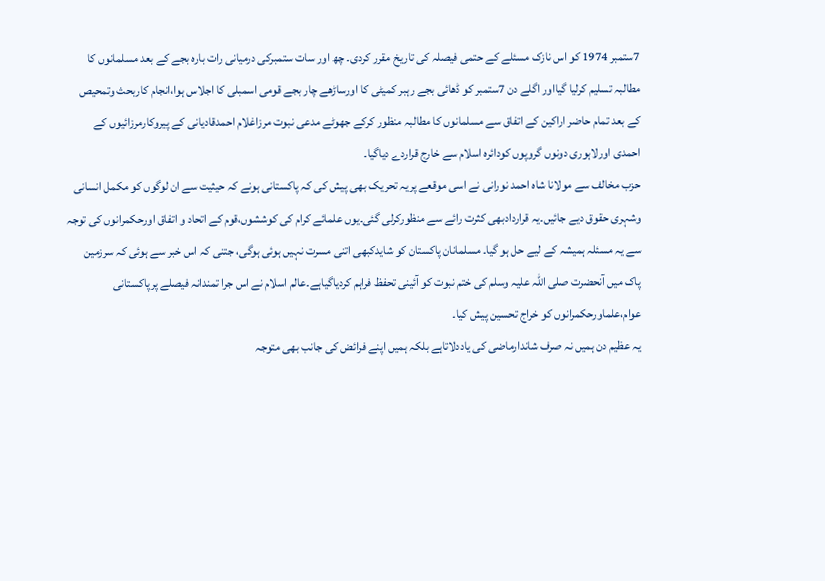7ستمبر 1974 کو اس نازک مسئلے کے حتمی فیصلہ کی تاریخ مقرر کردی۔ چھ اور سات ستمبرکی درمیانی رات بارہ بجے کے بعد مسلمانوں کا مطالبہ تسلیم کرلیا گیااور اگلے دن 7ستمبر کو ڈھائی بجے رہبر کمیٹی کا اورساڑھے چار بجے قومی اسمبلی کا اجلاس ہوا،انجام کاربحث وتمحیص کے بعد تمام حاضر اراکین کے اتفاق سے مسلمانوں کا مطالبہ منظور کرکے جھوٹے مدعی نبوت مرزاغلام احمدقادیانی کے پیروکارمرزائیوں کے احمدی اورلاہوری دونوں گروپوں کودائرہ اسلام سے خارج قراردے دیاگیا۔
حزب مخالف سے مولانا شاہ احمد نورانی نے اسی موقعے پریہ تحریک بھی پیش کی کہ پاکستانی ہونے کہ حیثیت سے ان لوگوں کو مکمل انسانی وشہری حقوق دیے جائیں۔یہ قراردادبھی کثرت رائے سے منظورکرلی گئی۔یوں علمائے کرام کی کوششوں،قوم کے اتحاد و اتفاق اورحکمرانوں کی توجہ سے یہ مسئلہ ہمیشہ کے لیے حل ہو گیا۔ مسلمانان پاکستان کو شایدکبھی اتنی مسرت نہیں ہوئی ہوگی، جتنی کہ اس خبر سے ہوئی کہ سرزمین پاک میں آنحضرت صلی اللہ علیہ وسلم کی ختم نبوت کو آئینی تحفظ فراہم کردیاگیاہے۔عالم اسلام نے اس جرا تمندانہ فیصلے پرپاکستانی عوام،علماورحکمرانوں کو خراج تحسین پیش کیا۔
یہ عظیم دن ہمیں نہ صرف شاندارماضی کی یاددلاتاہے بلکہ ہمیں اپنے فرائض کی جانب بھی متوجہ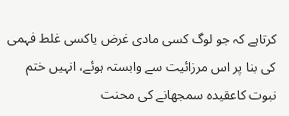کرتاہے کہ جو لوگ کسی مادی غرض یاکسی غلط فہمی کی بنا پر اس مرزائیت سے وابستہ ہوئے، انہیں ختم نبوت کاعقیدہ سمجھانے کی محنت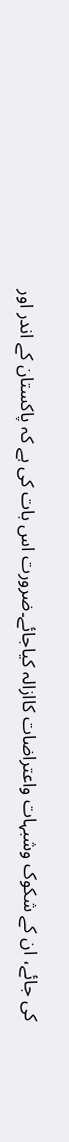کی جائے، ان کے شکوک وشبہات واعتراضات کاازالہ کیاجائے۔ضرورت اس بات کی ہے کہ پاکستان کے اندر اور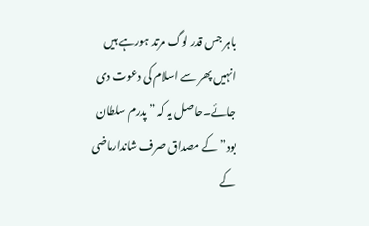باہر جس قدر لوگ مرتد ہورہے ہیں انہیں پھر سے اسلام کی دعوت دی جائے۔حاصل یہ کہ ”پدرم سلطان بود”کے مصداق صرف شاندارماضی کے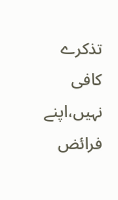تذکرے کافی نہیں،اپنے فرائض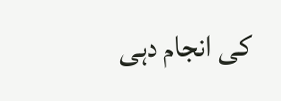کی انجام دہی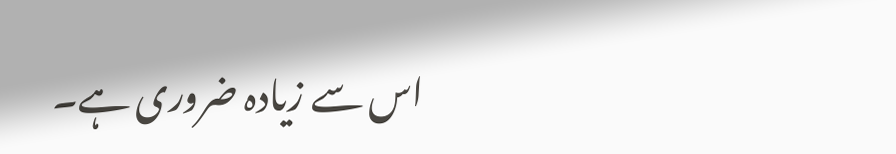اس سے زیادہ ضروری ہے۔